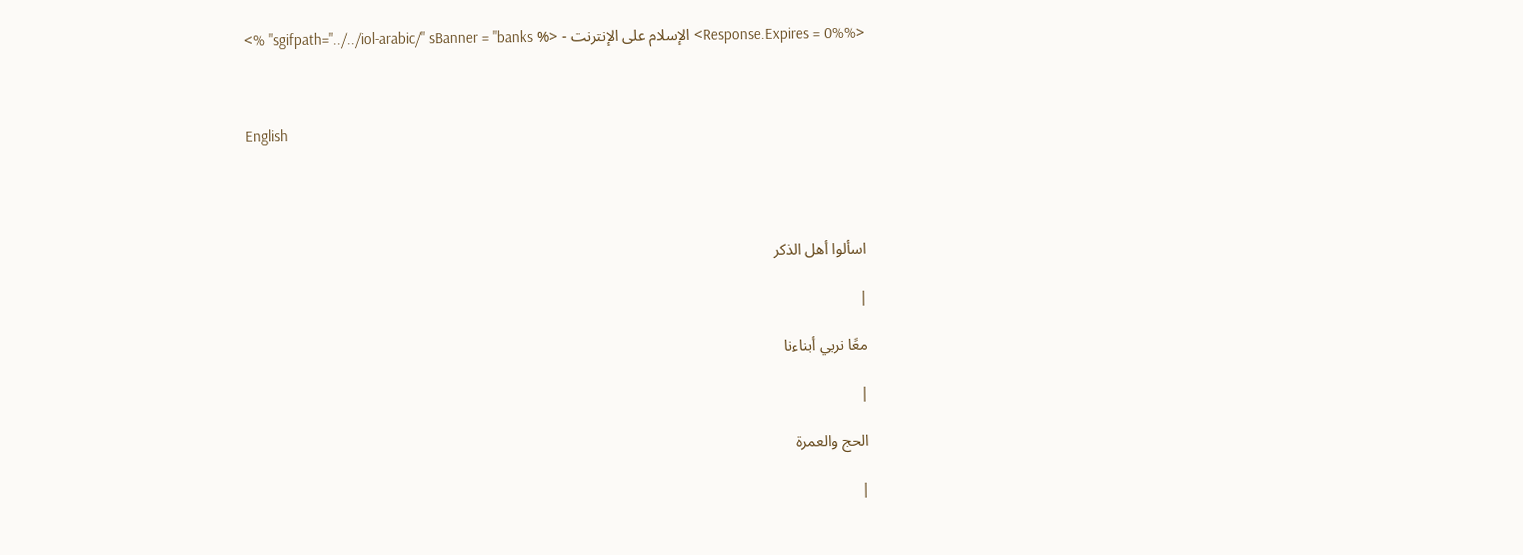<%Response.Expires = 0%> الإسلام على الإنترنت - <% sgifpath="../../iol-arabic/" sBanner = "banks" %>



English




اسألوا أهل الذكر

|

معًا نربي أبناءنا

|

الحج والعمرة

|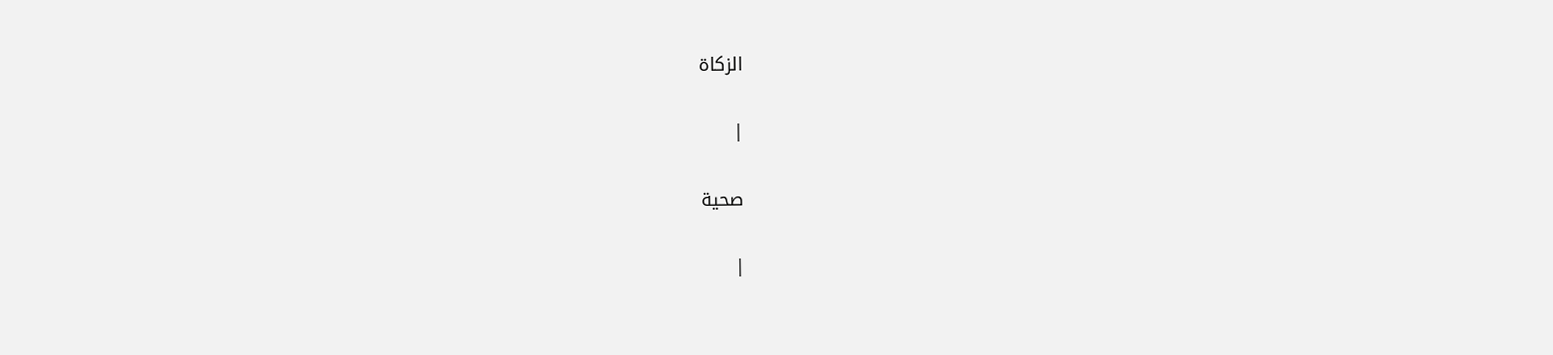الزكاة

|

صحية

|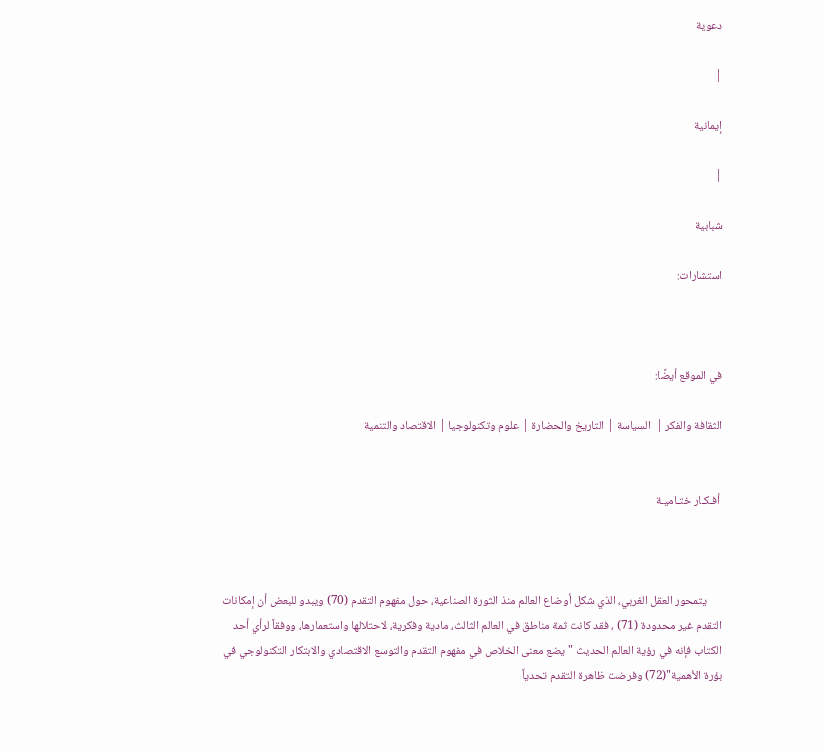دعوية

|

إيمانية

|

شبابية

استشارات:



في الموقع أيضًا:

الثقافة والفكر |  السياسة | التاريخ والحضارة | علوم وتكنولوجيا | الاقتصاد والتنمية


 أفـكـار ختـاميـة



      يتمحور العقل الغربي، الذي شكل أوضاع العالم منذ الثورة الصناعية، حول مفهوم التقدم (70) ويبدو للبعض أن إمكانات التقدم غير محدودة (71) ، فقد كانت ثمة مناطق في العالم الثالث، مادية وفكرية، لاحتلالها واستعمارها، ووفقاً لرأي أحد الكتاب فإنه في رؤية العالم الحديث "يضع معنى الخلاص في مفهوم التقدم والتوسع الاقتصادي والابتكار التكنولوجي في بؤرة الأهمية"(72) وفرضت ظاهرة التقدم تحدياً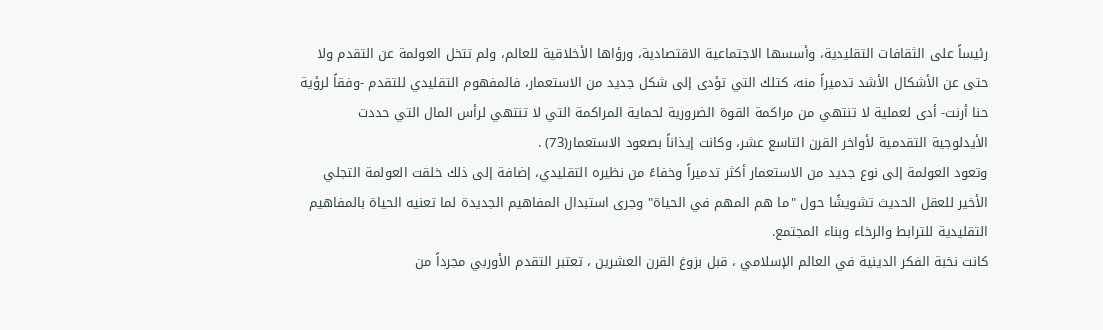رئيساً على الثقافات التقليدية، وأسسها الاجتماعية الاقتصادية، ورؤاها الأخلاقية للعالم، ولم تتخل العولمة عن التقدم ولا حتى عن الأشكال الأشد تدميراً منه، كتلك التي تؤدى إلى شكل جديد من الاستعمار، فالمفهوم التقليدي للتقدم -وفقاً لرؤية حنا أرنت- أدى لعملية لا تنتهي من مراكمة القوة الضرورية لحماية المراكمة التي لا تنتهي لرأس المال التي حددت الأيدلوجية التقدمية لأواخر القرن التاسع عشر، وكانت إيذاناً بصعود الاستعمار(73) .
وتعود العولمة إلى نوع جديد من الاستعمار أكثر تدميراً وخفاءً من نظيره التقليدي، إضافة إلى ذلك خلقت العولمة التجلي الأخير للعقل الحديث تشويشًا حول "ما هم المهم في الحياة" وجرى استبدال المفاهيم الجديدة لما تعنيه الحياة بالمفاهيم التقليدية للترابط والرخاء وبناء المجتمع.
كانت نخبة الفكر الدينية في العالم الإسلامي ، قبل بزوغ القرن العشرين ، تعتبر التقدم الأوربي مجرداً من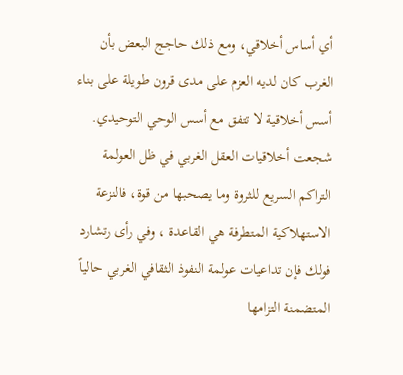أي أساس أخلاقي، ومع ذلك حاجج البعض بأن الغرب كان لديه العزم على مدى قرون طويلة على بناء أسس أخلاقية لا تتفق مع أسس الوحي التوحيدي.
شجعت أخلاقيات العقل الغربي في ظل العولمة التراكم السريع للثروة وما يصحبها من قوة، فالنزعة الاستهلاكية المتطرفة هي القاعدة ، وفي رأى رتشارد فولك فإن تداعيات عولمة النفوذ الثقافي الغربي حالياً المتضمنة التزامها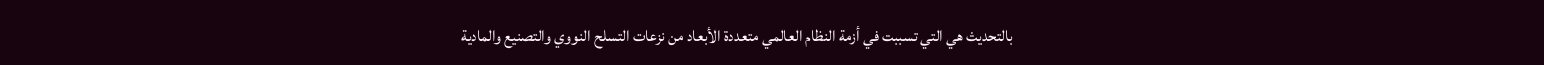بالتحديث هي التي تسببت في أزمة النظام العالمي متعددة الأبعاد من نزعات التسلح النووي والتصنيع والمادية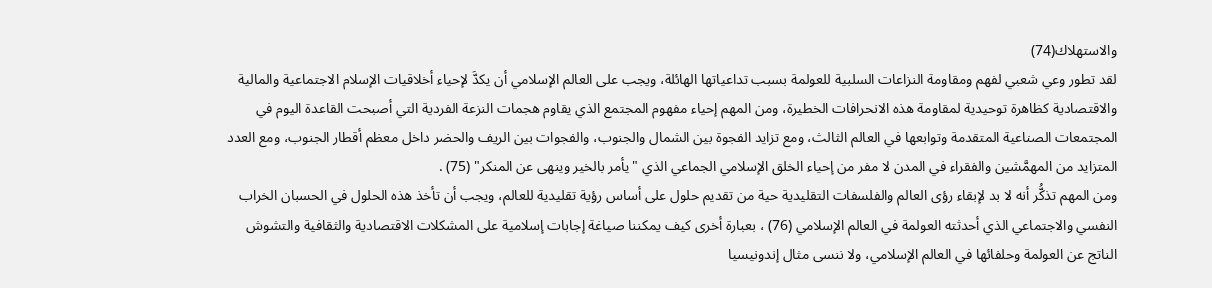والاستهلاك(74)
لقد تطور وعي شعبي لفهم ومقاومة النزاعات السلبية للعولمة بسبب تداعياتها الهائلة، ويجب على العالم الإسلامي أن يكدَّ لإحياء أخلاقيات الإسلام الاجتماعية والمالية والاقتصادية كظاهرة توحيدية لمقاومة هذه الانحرافات الخطيرة، ومن المهم إحياء مفهوم المجتمع الذي يقاوم هجمات النزعة الفردية التي أصبحت القاعدة اليوم في المجتمعات الصناعية المتقدمة وتوابعها في العالم الثالث، ومع تزايد الفجوة بين الشمال والجنوب، والفجوات بين الريف والحضر داخل معظم أقطار الجنوب، ومع العدد المتزايد من المهمَّشين والفقراء في المدن لا مفر من إحياء الخلق الإسلامي الجماعي الذي "يأمر بالخير وينهى عن المنكر" (75) .
ومن المهم تذكُّر أنه لا بد لإبقاء رؤى العالم والفلسفات التقليدية حية من تقديم حلول على أساس رؤية تقليدية للعالم، ويجب أن تأخذ هذه الحلول في الحسبان الخراب النفسي والاجتماعي الذي أحدثته العولمة في العالم الإسلامي (76) ، بعبارة أخرى كيف يمكننا صياغة إجابات إسلامية على المشكلات الاقتصادية والثقافية والتشوش الناتج عن العولمة وحلفائها في العالم الإسلامي، ولا ننسى مثال إندونيسيا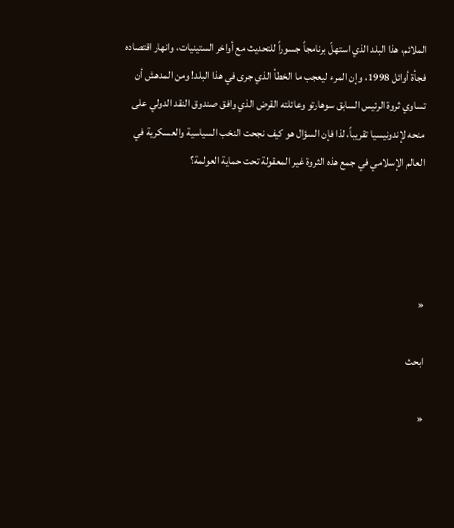الملائم، هذا البلد الذي استهلّ برنامجاً جسوراً للتحديث مع أواخر الستينيات، وانهار اقتصاده فجأة أوائل 1998، وإن المرء ليعجب ما الخطأ الذي جرى في هذا البلد! ومن المدهش أن تساوي ثروة الرئيس السابق سوهارتو وعائلته القرض الذي وافق صندوق النقد الدولي على منحه لإندونيسيا تقريباً، لذا فإن السؤال هو كيف نجحت النخب السياسية والعسكرية في العالم الإسلامي في جمع هذه الثروة غير المعقولة تحت حماية العولمة؟




«

ابحث

«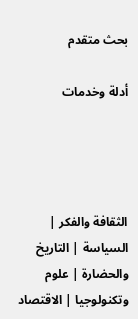بحث متقدم

أدلة وخدمات




الثقافة والفكر |  السياسة | التاريخ والحضارة | علوم وتكنولوجيا | الاقتصاد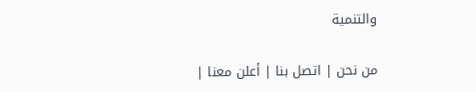والتنمية

من نحن | اتصل بنا | أعلن معنا |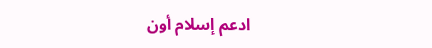ادعم إسلام أون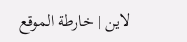لاين | خارطة الموقع